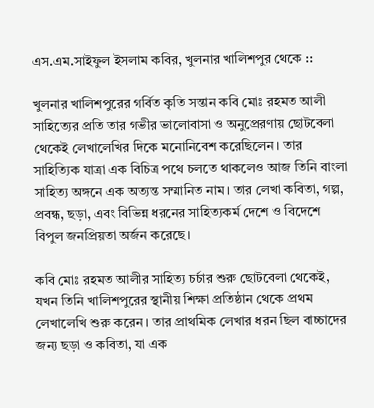এস.এম.সাইফুল ইসলাম কবির, খুলনার খালিশপুর থেকে ::

খুলনার খালিশপুরের গর্বিত কৃতি সন্তান কবি মোঃ রহমত আলী সাহিত্যের প্রতি তার গভীর ভালোবাসা ও অনুপ্রেরণায় ছোটবেলা থেকেই লেখালেখির দিকে মনোনিবেশ করেছিলেন। তার সাহিত্যিক যাত্রা এক বিচিত্র পথে চলতে থাকলেও আজ তিনি বাংলা সাহিত্য অঙ্গনে এক অত্যন্ত সম্মানিত নাম। তার লেখা কবিতা, গল্প, প্রবন্ধ, ছড়া, এবং বিভিন্ন ধরনের সাহিত্যকর্ম দেশে ও বিদেশে বিপুল জনপ্রিয়তা অর্জন করেছে।

কবি মোঃ রহমত আলীর সাহিত্য চর্চার শুরু ছোটবেলা থেকেই, যখন তিনি খালিশপুরের স্থানীয় শিক্ষা প্রতিষ্ঠান থেকে প্রথম লেখালেখি শুরু করেন। তার প্রাথমিক লেখার ধরন ছিল বাচ্চাদের জন্য ছড়া ও কবিতা, যা এক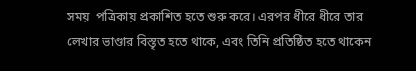সময়  পত্রিকায় প্রকাশিত হতে শুরু করে। এরপর ধীরে ধীরে তার লেখার ভাণ্ডার বিস্তৃত হতে থাকে, এবং তিনি প্রতিষ্ঠিত হতে থাকেন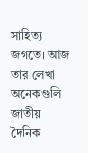সাহিত্য জগতে। আজ তার লেখা অনেকগুলি জাতীয় দৈনিক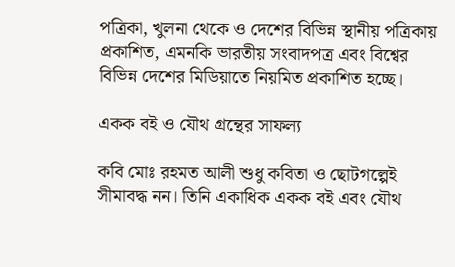পত্রিকা, খুলনা থেকে ও দেশের বিভিন্ন স্থানীয় পত্রিকায় প্রকাশিত, এমনকি ভারতীয় সংবাদপত্র এবং বিশ্বের বিভিন্ন দেশের মিডিয়াতে নিয়মিত প্রকাশিত হচ্ছে।

একক বই ও যৌথ গ্রন্থের সাফল্য

কবি মোঃ রহমত আলী শুধু কবিতা ও ছোটগল্পেই সীমাবদ্ধ নন। তিনি একাধিক একক বই এবং যৌথ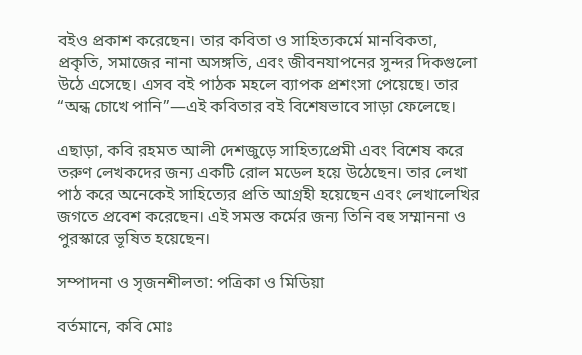বইও প্রকাশ করেছেন। তার কবিতা ও সাহিত্যকর্মে মানবিকতা, প্রকৃতি, সমাজের নানা অসঙ্গতি, এবং জীবনযাপনের সুন্দর দিকগুলো উঠে এসেছে। এসব বই পাঠক মহলে ব্যাপক প্রশংসা পেয়েছে। তার “অন্ধ চোখে পানি”—এই কবিতার বই বিশেষভাবে সাড়া ফেলেছে।

এছাড়া, কবি রহমত আলী দেশজুড়ে সাহিত্যপ্রেমী এবং বিশেষ করে তরুণ লেখকদের জন্য একটি রোল মডেল হয়ে উঠেছেন। তার লেখা পাঠ করে অনেকেই সাহিত্যের প্রতি আগ্রহী হয়েছেন এবং লেখালেখির জগতে প্রবেশ করেছেন। এই সমস্ত কর্মের জন্য তিনি বহু সম্মাননা ও পুরস্কারে ভূষিত হয়েছেন।

সম্পাদনা ও সৃজনশীলতা: পত্রিকা ও মিডিয়া

বর্তমানে, কবি মোঃ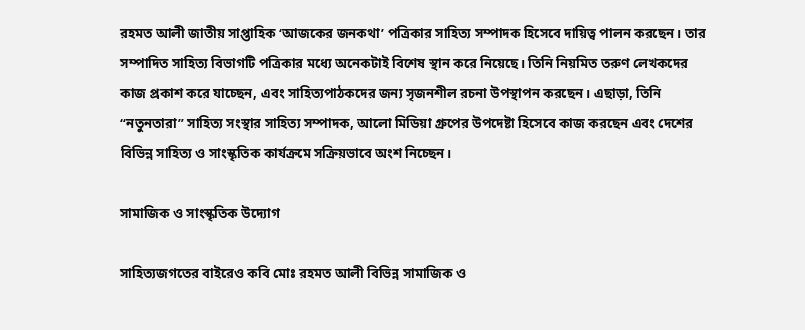রহমত আলী জাতীয় সাপ্তাহিক ‘আজকের জনকথা’ পত্রিকার সাহিত্য সম্পাদক হিসেবে দায়িত্ব পালন করছেন। তার সম্পাদিত সাহিত্য বিভাগটি পত্রিকার মধ্যে অনেকটাই বিশেষ স্থান করে নিয়েছে। তিনি নিয়মিত তরুণ লেখকদের কাজ প্রকাশ করে যাচ্ছেন, এবং সাহিত্যপাঠকদের জন্য সৃজনশীল রচনা উপস্থাপন করছেন। এছাড়া, তিনি “নতুনতারা” সাহিত্য সংস্থার সাহিত্য সম্পাদক, আলো মিডিয়া গ্রুপের উপদেষ্টা হিসেবে কাজ করছেন এবং দেশের বিভিন্ন সাহিত্য ও সাংস্কৃতিক কার্যক্রমে সক্রিয়ভাবে অংশ নিচ্ছেন।

সামাজিক ও সাংস্কৃতিক উদ্যোগ

সাহিত্যজগতের বাইরেও কবি মোঃ রহমত আলী বিভিন্ন সামাজিক ও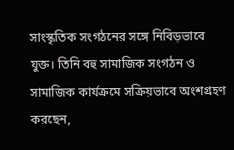সাংস্কৃতিক সংগঠনের সঙ্গে নিবিড়ভাবে যুক্ত। তিনি বহু সামাজিক সংগঠন ও সামাজিক কার্যক্রমে সক্রিয়ভাবে অংশগ্রহণ করছেন,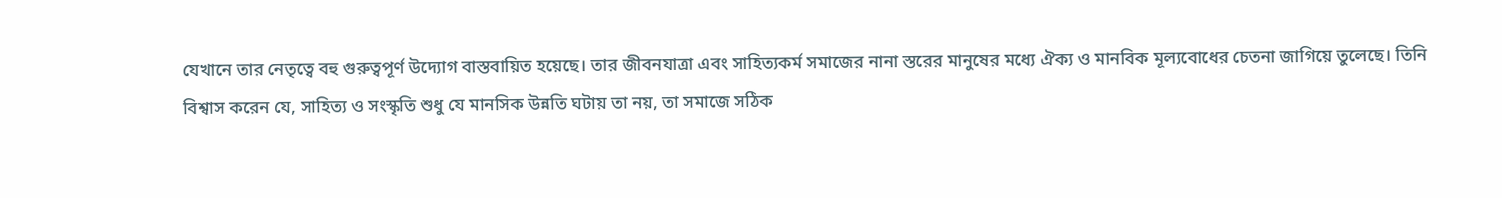যেখানে তার নেতৃত্বে বহু গুরুত্বপূর্ণ উদ্যোগ বাস্তবায়িত হয়েছে। তার জীবনযাত্রা এবং সাহিত্যকর্ম সমাজের নানা স্তরের মানুষের মধ্যে ঐক্য ও মানবিক মূল্যবোধের চেতনা জাগিয়ে তুলেছে। তিনি বিশ্বাস করেন যে, সাহিত্য ও সংস্কৃতি শুধু যে মানসিক উন্নতি ঘটায় তা নয়, তা সমাজে সঠিক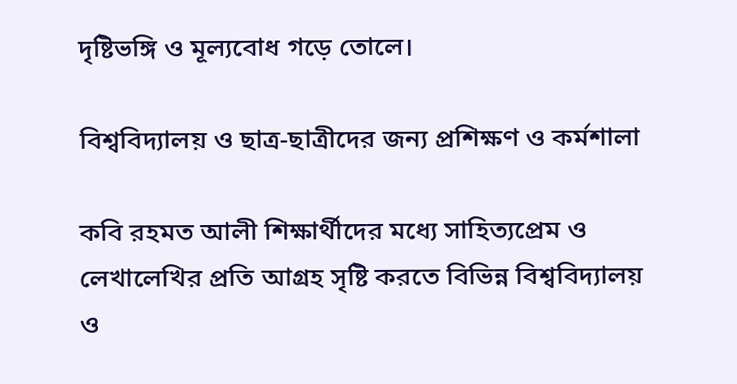দৃষ্টিভঙ্গি ও মূল্যবোধ গড়ে তোলে।

বিশ্ববিদ্যালয় ও ছাত্র-ছাত্রীদের জন্য প্রশিক্ষণ ও কর্মশালা

কবি রহমত আলী শিক্ষার্থীদের মধ্যে সাহিত্যপ্রেম ও লেখালেখির প্রতি আগ্রহ সৃষ্টি করতে বিভিন্ন বিশ্ববিদ্যালয় ও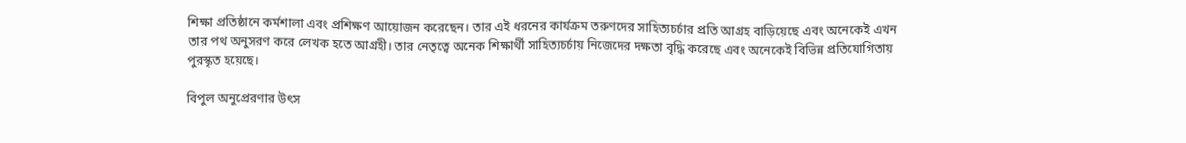শিক্ষা প্রতিষ্ঠানে কর্মশালা এবং প্রশিক্ষণ আয়োজন করেছেন। তার এই ধরনের কার্যক্রম তরুণদের সাহিত্যচর্চার প্রতি আগ্রহ বাড়িয়েছে এবং অনেকেই এখন তার পথ অনুসরণ করে লেখক হতে আগ্রহী। তার নেতৃত্বে অনেক শিক্ষার্থী সাহিত্যচর্চায় নিজেদের দক্ষতা বৃদ্ধি করেছে এবং অনেকেই বিভিন্ন প্রতিযোগিতায় পুরস্কৃত হয়েছে।

বিপুল অনুপ্রেরণার উৎস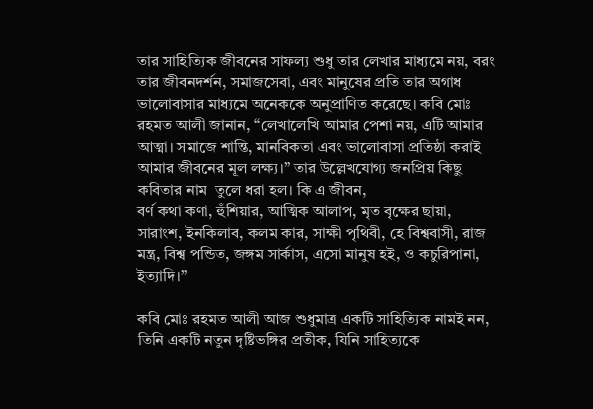তার সাহিত্যিক জীবনের সাফল্য শুধু তার লেখার মাধ্যমে নয়, বরং তার জীবনদর্শন, সমাজসেবা, এবং মানুষের প্রতি তার অগাধ ভালোবাসার মাধ্যমে অনেককে অনুপ্রাণিত করেছে। কবি মোঃ রহমত আলী জানান, “লেখালেখি আমার পেশা নয়, এটি আমার আত্মা। সমাজে শান্তি, মানবিকতা এবং ভালোবাসা প্রতিষ্ঠা করাই আমার জীবনের মূল লক্ষ্য।” তার উল্লেখযোগ্য জনপ্রিয় কিছু কবিতার নাম  তুলে ধরা হল। কি এ জীবন,
বর্ণ কথা কণা, হুঁশিয়ার, আত্মিক আলাপ, মৃত বৃক্ষের ছায়া, সারাংশ, ইনকিলাব, কলম কার, সাক্ষী পৃথিবী, হে বিশ্ববাসী, রাজ মন্ত্র, বিশ্ব পন্ডিত, জঙ্গম সার্কাস, এসো মানুষ হই, ও কচুরিপানা,  ইত্যাদি।”

কবি মোঃ রহমত আলী আজ শুধুমাত্র একটি সাহিত্যিক নামই নন, তিনি একটি নতুন দৃষ্টিভঙ্গির প্রতীক, যিনি সাহিত্যকে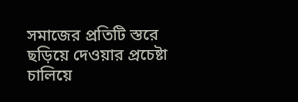সমাজের প্রতিটি স্তরে ছড়িয়ে দেওয়ার প্রচেষ্টা চালিয়ে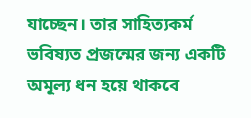যাচ্ছেন। তার সাহিত্যকর্ম ভবিষ্যত প্রজন্মের জন্য একটি অমূল্য ধন হয়ে থাকবে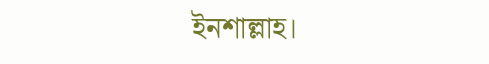ইনশাল্লাহ।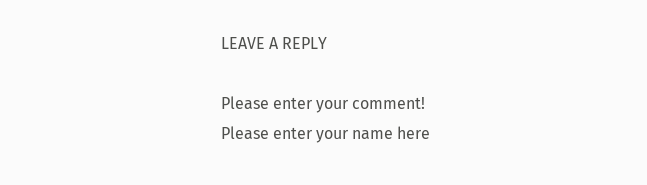LEAVE A REPLY

Please enter your comment!
Please enter your name here